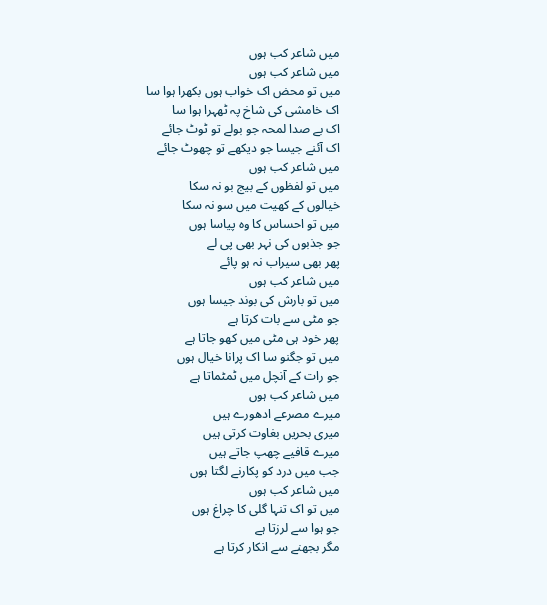میں شاعر کب ہوں
میں شاعر کب ہوں
میں تو محض اک خواب ہوں بکھرا ہوا سا
اک خامشی کی شاخ پہ ٹھہرا ہوا سا
اک بے صدا لمحہ جو بولے تو ٹوٹ جائے
اک آئنے جیسا جو دیکھے تو چھوٹ جائے
میں شاعر کب ہوں
میں تو لفظوں کے بیج بو نہ سکا
خیالوں کے کھیت میں سو نہ سکا
میں تو احساس کا وہ پیاسا ہوں
جو جذبوں کی نہر بھی پی لے
پھر بھی سیراب نہ ہو پائے
میں شاعر کب ہوں
میں تو بارش کی بوند جیسا ہوں
جو مٹی سے بات کرتا ہے
پھر خود ہی مٹی میں کھو جاتا ہے
میں تو جگنو سا اک پرانا خیال ہوں
جو رات کے آنچل میں ٹمٹماتا ہے
میں شاعر کب ہوں
میرے مصرعے ادھورے ہیں
میری بحریں بغاوت کرتی ہیں
میرے قافیے چھپ جاتے ہیں
جب میں درد کو پکارنے لگتا ہوں
میں شاعر کب ہوں
میں تو اک تنہا گلی کا چراغ ہوں
جو ہوا سے لرزتا ہے
مگر بجھنے سے انکار کرتا ہے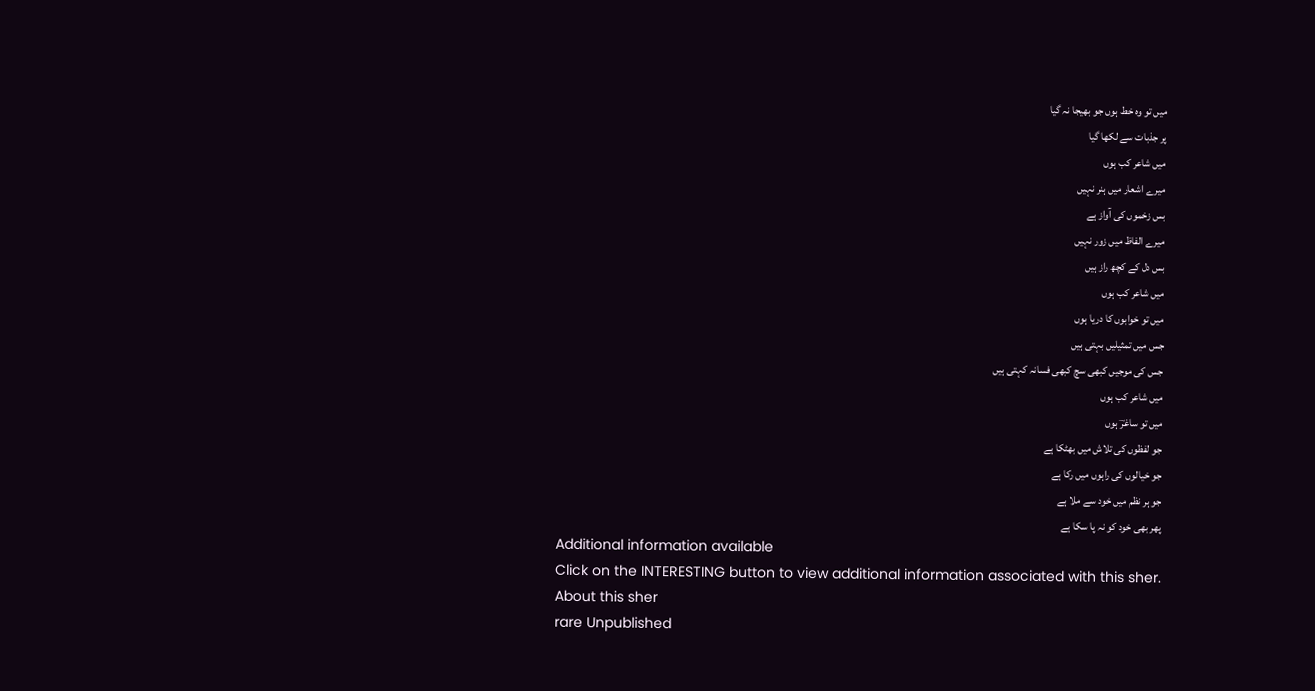میں تو وہ خط ہوں جو بھیجا نہ گیا
پر جذبات سے لکھا گیا
میں شاعر کب ہوں
میرے اشعار میں ہنر نہیں
بس زخموں کی آواز ہے
میرے الفاظ میں زور نہیں
بس دل کے کچھ راز ہیں
میں شاعر کب ہوں
میں تو خوابوں کا دریا ہوں
جس میں تمثیلیں بہتی ہیں
جس کی موجیں کبھی سچ کبھی فسانہ کہتی ہیں
میں شاعر کب ہوں
میں تو ساغرؔ ہوں
جو لفظوں کی تلاش میں بھٹکا ہے
جو خیالوں کی راہوں میں رکا ہے
جو ہر نظم میں خود سے ملا ہے
پھر بھی خود کو نہ پا سکا ہے
Additional information available
Click on the INTERESTING button to view additional information associated with this sher.
About this sher
rare Unpublished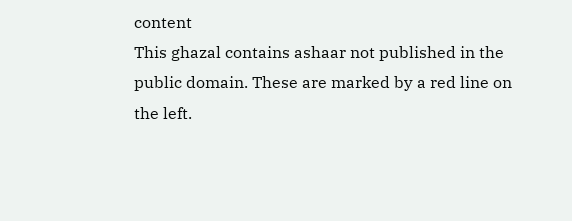content
This ghazal contains ashaar not published in the public domain. These are marked by a red line on the left.